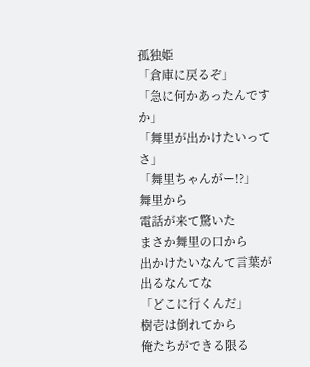孤独姫
「倉庫に戻るぞ」
「急に何かあったんですか」
「舞里が出かけたいってさ」
「舞里ちゃんがー!?」
舞里から
電話が来て驚いた
まさか舞里の口から
出かけたいなんて言葉が
出るなんてな
「どこに行くんだ」
樹壱は倒れてから
俺たちができる限る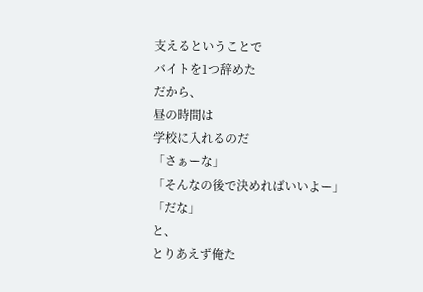支えるということで
バイトを1つ辞めた
だから、
昼の時間は
学校に入れるのだ
「さぁーな」
「そんなの後で決めればいいよー」
「だな」
と、
とりあえず俺た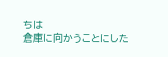ちは
倉庫に向かうことにした